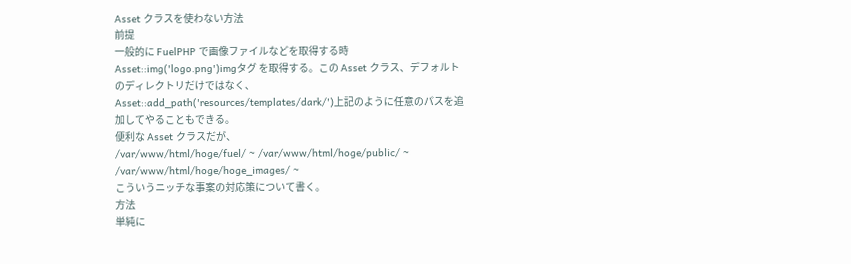Asset クラスを使わない方法
前提
一般的に FuelPHP で画像ファイルなどを取得する時Asset::img('logo.png')imgタグ を取得する。この Asset クラス、デフォルトのディレクトリだけではなく、
Asset::add_path('resources/templates/dark/')上記のように任意のパスを追加してやることもできる。
便利な Asset クラスだが、
/var/www/html/hoge/fuel/ ~ /var/www/html/hoge/public/ ~
/var/www/html/hoge/hoge_images/ ~
こういうニッチな事案の対応策について書く。
方法
単純に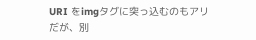URI をimgタグに突っ込むのもアリだが、別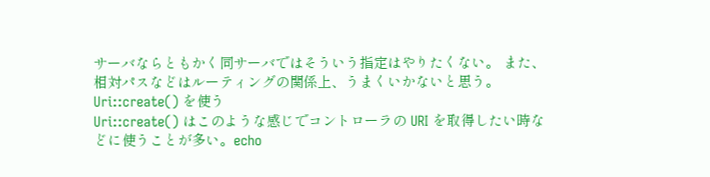サーバならともかく同サーバではそういう指定はやりたくない。 また、相対パスなどはルーティングの関係上、うまくいかないと思う。Uri::create() を使う
Uri::create() はこのような感じでコントローラの URI を取得したい時などに使うことが多い。echo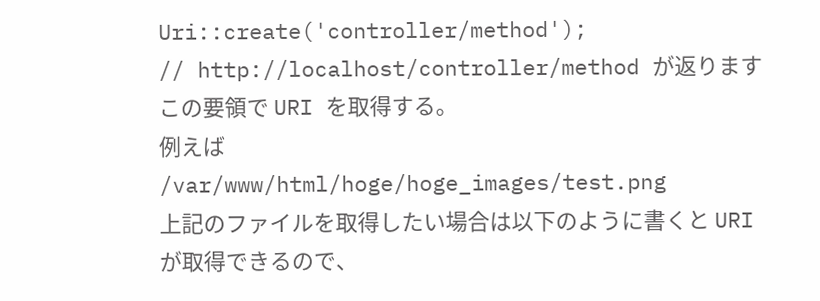Uri::create('controller/method');
// http://localhost/controller/method が返ります
この要領で URI を取得する。
例えば
/var/www/html/hoge/hoge_images/test.png
上記のファイルを取得したい場合は以下のように書くと URI が取得できるので、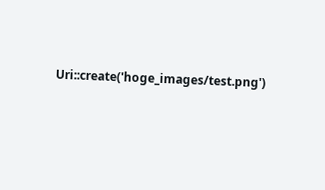Uri::create('hoge_images/test.png')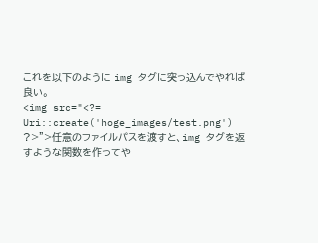これを以下のように img タグに突っ込んでやれば良い。
<img src="<?= Uri::create('hoge_images/test.png') ?>">任意のファイルパスを渡すと、img タグを返すような関数を作ってや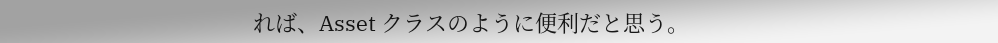れば、Asset クラスのように便利だと思う。